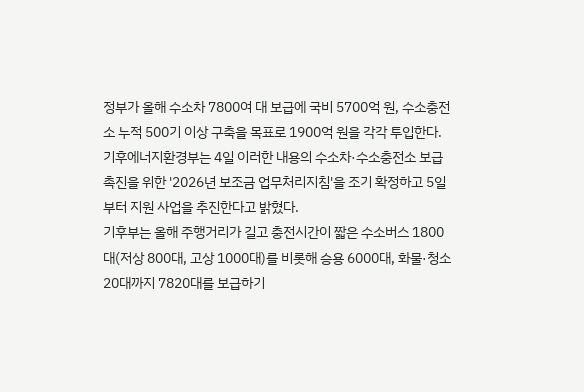정부가 올해 수소차 7800여 대 보급에 국비 5700억 원, 수소충전소 누적 500기 이상 구축을 목표로 1900억 원을 각각 투입한다.
기후에너지환경부는 4일 이러한 내용의 수소차·수소충전소 보급 촉진을 위한 '2026년 보조금 업무처리지침'을 조기 확정하고 5일부터 지원 사업을 추진한다고 밝혔다.
기후부는 올해 주행거리가 길고 충전시간이 짧은 수소버스 1800대(저상 800대, 고상 1000대)를 비롯해 승용 6000대, 화물·청소 20대까지 7820대를 보급하기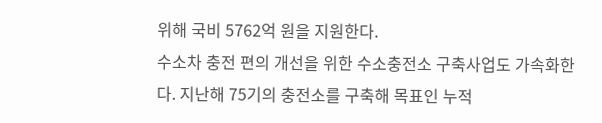위해 국비 5762억 원을 지원한다.
수소차 충전 편의 개선을 위한 수소충전소 구축사업도 가속화한다. 지난해 75기의 충전소를 구축해 목표인 누적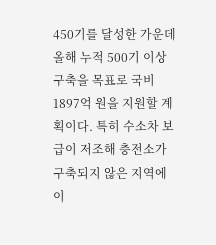450기를 달성한 가운데 올해 누적 500기 이상 구축을 목표로 국비 1897억 원을 지원할 계획이다. 특히 수소차 보급이 저조해 충전소가 구축되지 않은 지역에 이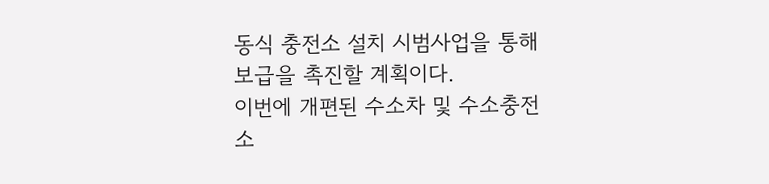동식 충전소 설치 시범사업을 통해 보급을 촉진할 계획이다.
이번에 개편된 수소차 및 수소충전소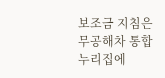보조금 지침은 무공해차 통합 누리집에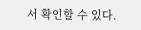서 확인할 수 있다.